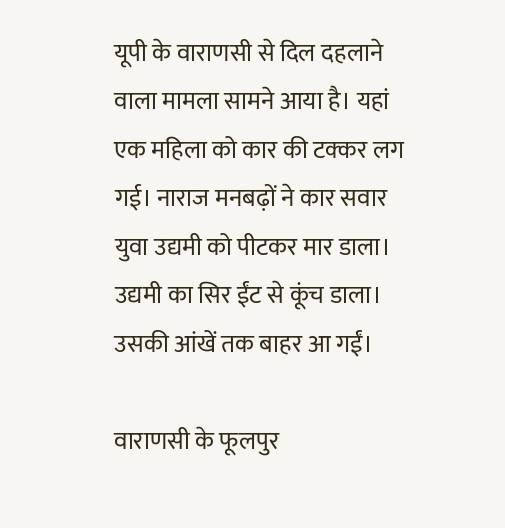यूपी के वाराणसी से दिल दहलाने वाला मामला सामने आया है। यहां एक महिला को कार की टक्कर लग गई। नाराज मनबढ़ों ने कार सवार युवा उद्यमी को पीटकर मार डाला। उद्यमी का सिर ईंट से कूंच डाला। उसकी आंखें तक बाहर आ गईं।

वाराणसी के फूलपुर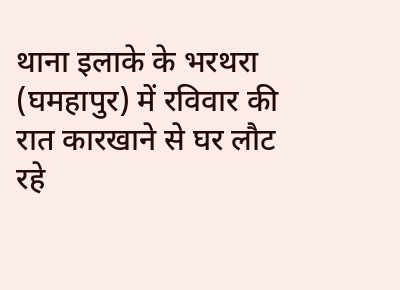थाना इलाके के भरथरा (घमहापुर) में रविवार की रात कारखाने से घर लौट रहे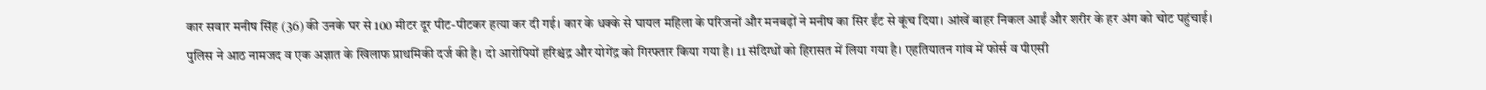कार सवार मनीष सिंह (36) की उनके घर से 100 मीटर दूर पीट-पीटकर हत्या कर दी गई। कार के धक्के से घायल महिला के परिजनों और मनबढ़ों ने मनीष का सिर ईंट से कूंच दिया। आंखें बाहर निकल आईं और शरीर के हर अंग को चोट पहुंचाई।
पुलिस ने आठ नामजद व एक अज्ञात के खिलाफ प्राथमिकी दर्ज की है। दो आरोपियों हरिश्चंद्र और योगेंद्र को गिरफ्तार किया गया है। 11 संदिग्धों को हिरासत में लिया गया है। एहतियातन गांव में फोर्स व पीएसी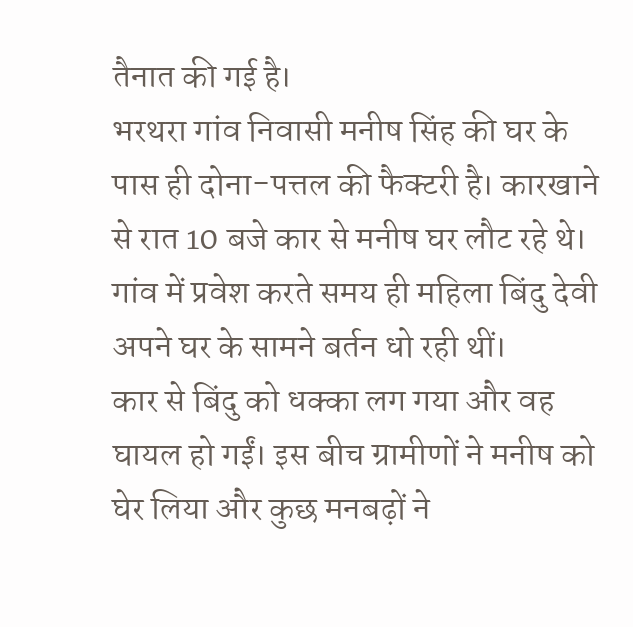तैनात की गई है।
भरथरा गांव निवासी मनीष सिंह की घर के पास ही दोना-पत्तल की फैक्टरी है। कारखाने से रात 10 बजे कार से मनीष घर लौट रहे थे। गांव में प्रवेश करते समय ही महिला बिंदु देवी अपने घर के सामने बर्तन धो रही थीं।
कार से बिंदु को धक्का लग गया और वह घायल हो गईं। इस बीच ग्रामीणों ने मनीष को घेर लिया और कुछ मनबढ़ों ने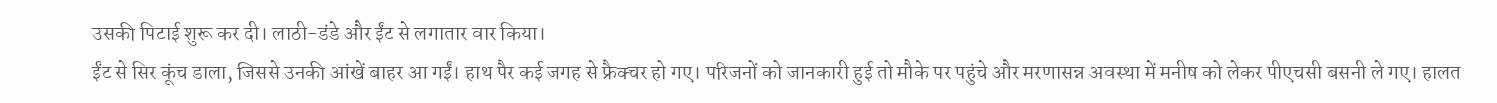उसकी पिटाई शुरू कर दी। लाठी-डंडे और ईंट से लगातार वार किया।
ईंट से सिर कूंच डाला, जिससे उनकी आंखें बाहर आ गईं। हाथ पैर कई जगह से फ्रैक्चर हो गए। परिजनों को जानकारी हुई तो मौके पर पहुंचे और मरणासन्न अवस्था में मनीष को लेकर पीएचसी बसनी ले गए। हालत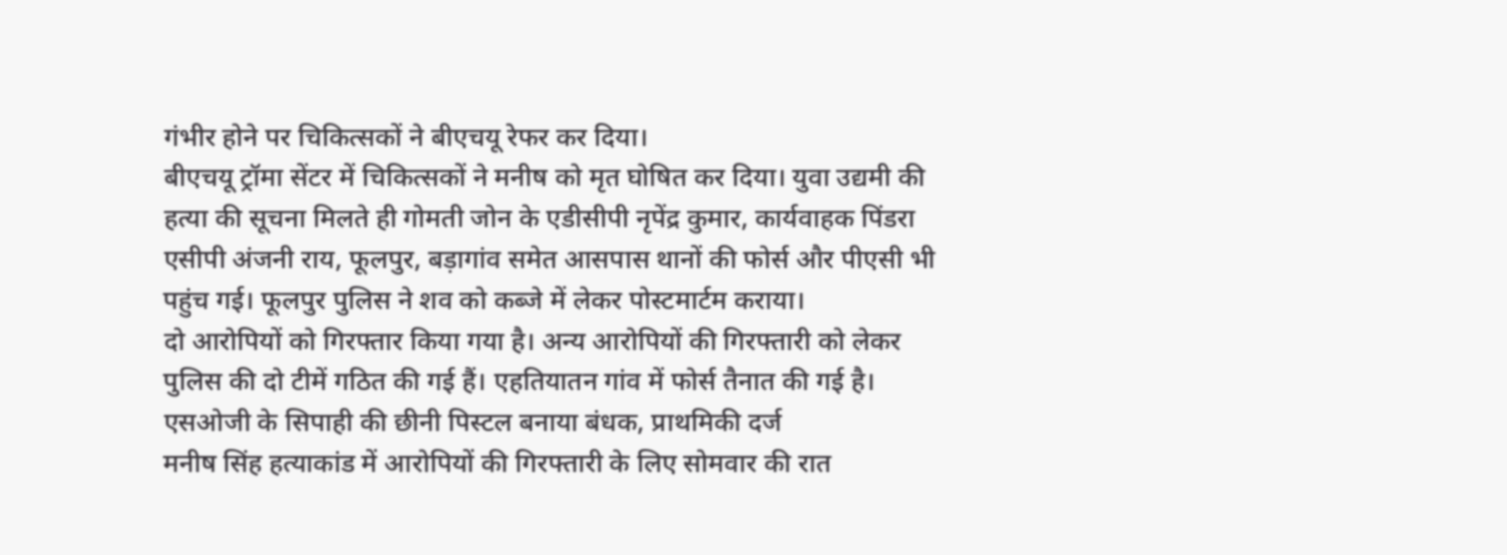गंभीर होने पर चिकित्सकों ने बीएचयू रेफर कर दिया।
बीएचयू ट्रॉमा सेंटर में चिकित्सकों ने मनीष को मृत घोषित कर दिया। युवा उद्यमी की हत्या की सूचना मिलते ही गोमती जोन के एडीसीपी नृपेंद्र कुमार, कार्यवाहक पिंडरा एसीपी अंजनी राय, फूलपुर, बड़ागांव समेत आसपास थानों की फोर्स और पीएसी भी पहुंच गई। फूलपुर पुलिस ने शव को कब्जे में लेकर पोस्टमार्टम कराया।
दो आरोपियों को गिरफ्तार किया गया है। अन्य आरोपियों की गिरफ्तारी को लेकर पुलिस की दो टीमें गठित की गई हैं। एहतियातन गांव में फोर्स तैनात की गई है।
एसओजी के सिपाही की छीनी पिस्टल बनाया बंधक, प्राथमिकी दर्ज
मनीष सिंह हत्याकांड में आरोपियों की गिरफ्तारी के लिए सोमवार की रात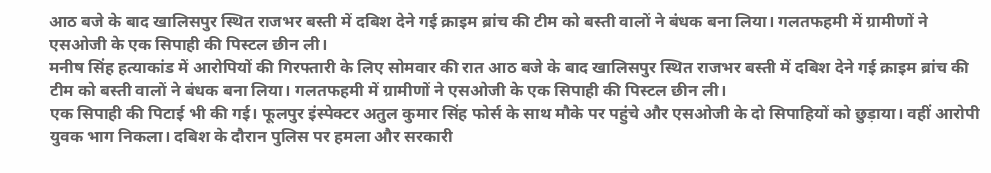आठ बजे के बाद खालिसपुर स्थित राजभर बस्ती में दबिश देने गई क्राइम ब्रांच की टीम को बस्ती वालों ने बंधक बना लिया। गलतफहमी में ग्रामीणों ने एसओजी के एक सिपाही की पिस्टल छीन ली।
मनीष सिंह हत्याकांड में आरोपियों की गिरफ्तारी के लिए सोमवार की रात आठ बजे के बाद खालिसपुर स्थित राजभर बस्ती में दबिश देने गई क्राइम ब्रांच की टीम को बस्ती वालों ने बंधक बना लिया। गलतफहमी में ग्रामीणों ने एसओजी के एक सिपाही की पिस्टल छीन ली।
एक सिपाही की पिटाई भी की गई। फूलपुर इंस्पेक्टर अतुल कुमार सिंह फोर्स के साथ मौके पर पहुंचे और एसओजी के दो सिपाहियों को छुड़ाया। वहीं आरोपी युवक भाग निकला। दबिश के दौरान पुलिस पर हमला और सरकारी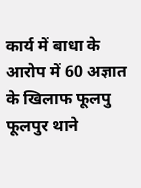कार्य में बाधा के आरोप में 60 अज्ञात के खिलाफ फूलपु फूलपुर थाने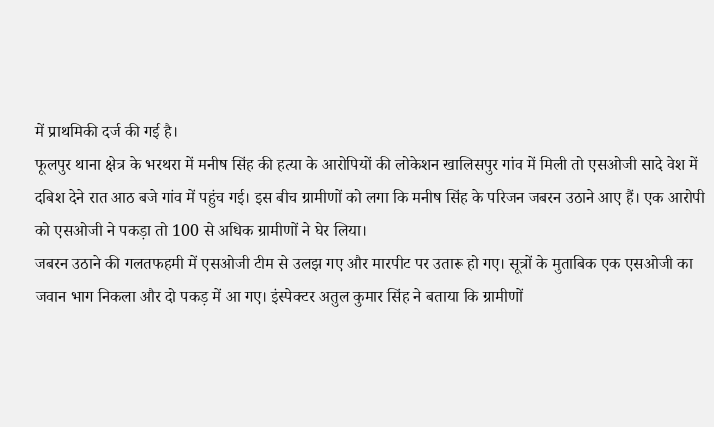में प्राथमिकी दर्ज की गई है।
फूलपुर थाना क्षेत्र के भरथरा में मनीष सिंह की हत्या के आरोपियों की लोकेशन खालिसपुर गांव में मिली तो एसओजी सादे वेश में दबिश देने रात आठ बजे गांव में पहुंच गई। इस बीच ग्रामीणों को लगा कि मनीष सिंह के परिजन जबरन उठाने आए हैं। एक आरोपी को एसओजी ने पकड़ा तो 100 से अधिक ग्रामीणों ने घेर लिया।
जबरन उठाने की गलतफहमी में एसओजी टीम से उलझ गए और मारपीट पर उतारू हो गए। सूत्रों के मुताबिक एक एसओजी का जवान भाग निकला और दो पकड़ में आ गए। इंस्पेक्टर अतुल कुमार सिंह ने बताया कि ग्रामीणों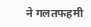ने गलतफहमी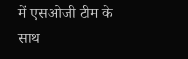में एसओजी टीम के साथ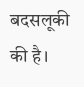बदसलूकी की है।